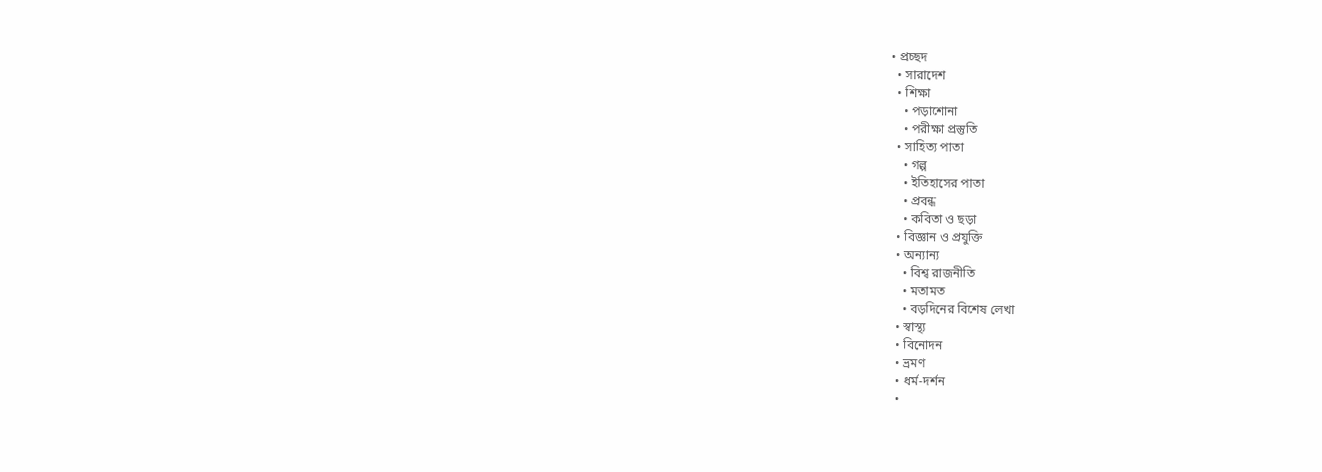• প্রচ্ছদ
  • সারাদেশ
  • শিক্ষা
    • পড়াশোনা
    • পরীক্ষা প্রস্তুতি
  • সাহিত্য পাতা
    • গল্প
    • ইতিহাসের পাতা
    • প্রবন্ধ
    • কবিতা ও ছড়া
  • বিজ্ঞান ও প্রযুক্তি
  • অন্যান্য
    • বিশ্ব রাজনীতি
    • মতামত
    • বড়দিনের বিশেষ লেখা
  • স্বাস্থ্য
  • বিনোদন
  • ভ্রমণ
  • ধর্ম-দর্শন
  •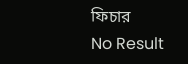ফিচার
No Result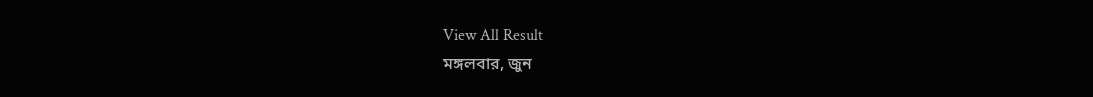View All Result
মঙ্গলবার, জুন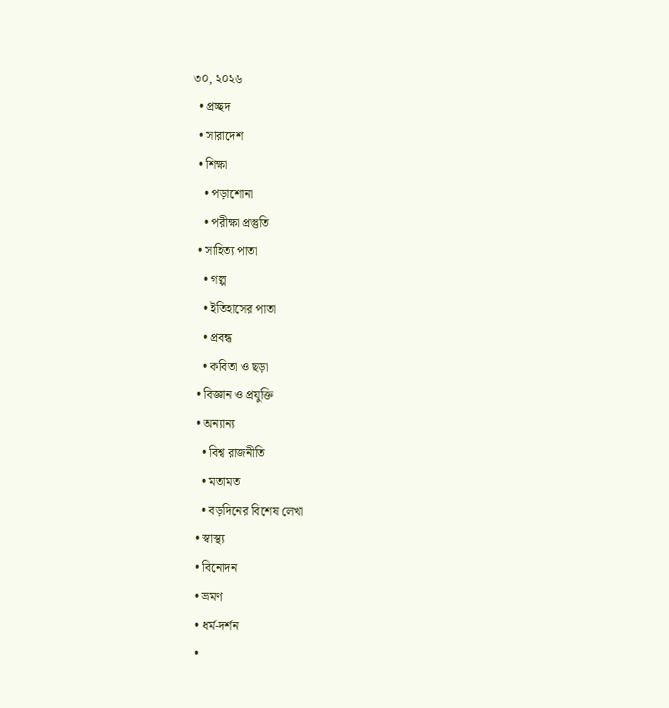৩০, ২০২৬
  • প্রচ্ছদ
  • সারাদেশ
  • শিক্ষা
    • পড়াশোনা
    • পরীক্ষা প্রস্তুতি
  • সাহিত্য পাতা
    • গল্প
    • ইতিহাসের পাতা
    • প্রবন্ধ
    • কবিতা ও ছড়া
  • বিজ্ঞান ও প্রযুক্তি
  • অন্যান্য
    • বিশ্ব রাজনীতি
    • মতামত
    • বড়দিনের বিশেষ লেখা
  • স্বাস্থ্য
  • বিনোদন
  • ভ্রমণ
  • ধর্ম-দর্শন
  •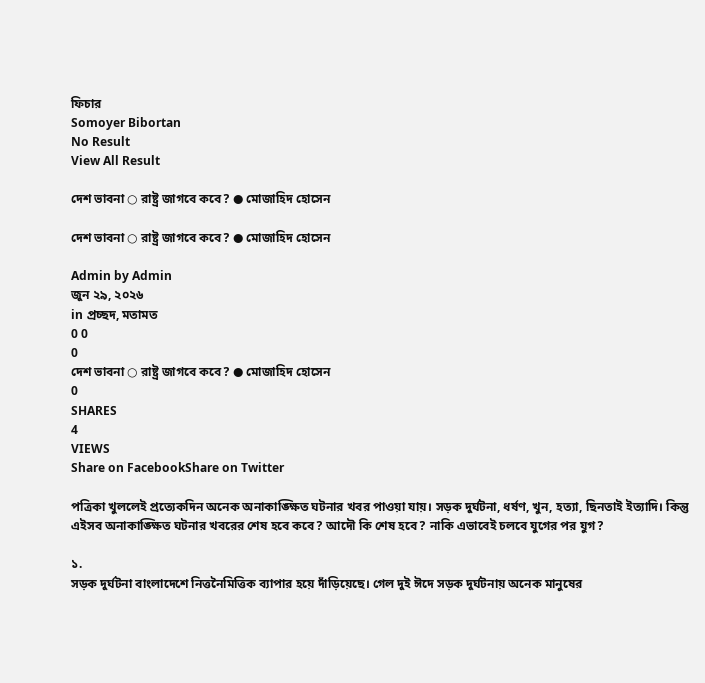ফিচার
Somoyer Bibortan
No Result
View All Result

দেশ ভাবনা ○ রাষ্ট্র জাগবে কবে? ● মোজাহিদ হোসেন

দেশ ভাবনা ○ রাষ্ট্র জাগবে কবে? ● মোজাহিদ হোসেন

Admin by Admin
জুন ২৯, ২০২৬
in প্রচ্ছদ, মতামত
0 0
0
দেশ ভাবনা ○ রাষ্ট্র জাগবে কবে? ● মোজাহিদ হোসেন
0
SHARES
4
VIEWS
Share on FacebookShare on Twitter

পত্রিকা খুললেই প্রত্যেকদিন অনেক অনাকাঙ্ক্ষিত ঘটনার খবর পাওয়া যায়। সড়ক দুর্ঘটনা, ধর্ষণ, খুন, হত্যা, ছিনতাই ইত্যাদি। কিন্তু এইসব অনাকাঙ্ক্ষিত ঘটনার খবরের শেষ হবে কবে? আদৌ কি শেষ হবে? নাকি এভাবেই চলবে যুগের পর যুগ?

১.
সড়ক দুর্ঘটনা বাংলাদেশে নিত্তনৈমিত্তিক ব্যাপার হয়ে দাঁড়িয়েছে। গেল দুই ঈদে সড়ক দুর্ঘটনায় অনেক মানুষের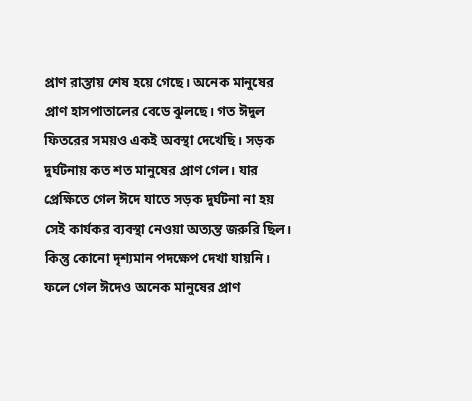প্রাণ রাস্তায় শেষ হয়ে গেছে। অনেক মানুষের প্রাণ হাসপাতালের বেডে ঝুলছে। গত ঈদুল ফিতরের সময়ও একই অবস্থা দেখেছি। সড়ক দুর্ঘটনায় কত শত মানুষের প্রাণ গেল। যার প্রেক্ষিতে গেল ঈদে যাতে সড়ক দুর্ঘটনা না হয় সেই কার্যকর ব্যবস্থা নেওয়া অত্যন্ত জরুরি ছিল। কিন্তু কোনো দৃশ্যমান পদক্ষেপ দেখা যায়নি। ফলে গেল ঈদেও অনেক মানুষের প্রাণ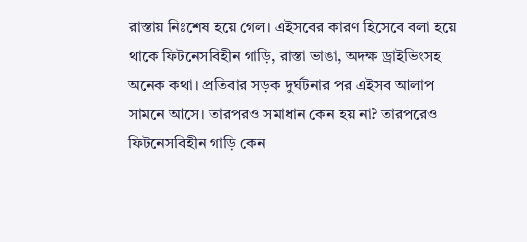রাস্তায় নিঃশেষ হয়ে গেল। এইসবের কারণ হিসেবে বলা হয়ে থাকে ফিটনেসবিহীন গাড়ি, রাস্তা ভাঙা, অদক্ষ ড্রাইভিংসহ অনেক কথা। প্রতিবার সড়ক দুর্ঘটনার পর এইসব আলাপ সামনে আসে। তারপরও সমাধান কেন হয় না? তারপরেও ফিটনেসবিহীন গাড়ি কেন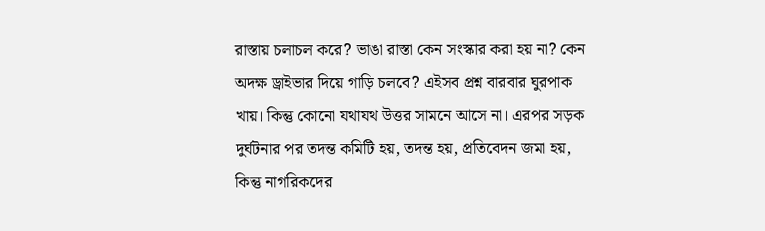রাস্তায় চলাচল করে? ভাঙা রাস্তা কেন সংস্কার করা হয় না? কেন অদক্ষ ড্রাইভার দিয়ে গাড়ি চলবে? এইসব প্রশ্ন বারবার ঘুরপাক খায়। কিন্তু কোনো যথাযথ উত্তর সামনে আসে না। এরপর সড়ক দুর্ঘটনার পর তদন্ত কমিটি হয়, তদন্ত হয়, প্রতিবেদন জমা হয়, কিন্তু নাগরিকদের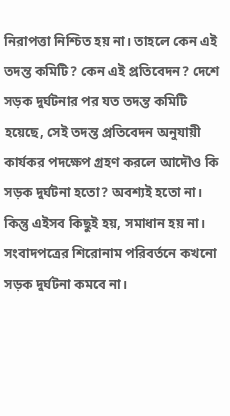নিরাপত্তা নিশ্চিত হয় না। তাহলে কেন এই তদন্ত কমিটি? কেন এই প্রতিবেদন? দেশে সড়ক দুর্ঘটনার পর যত তদন্ত কমিটি হয়েছে, সেই তদন্ত প্রতিবেদন অনুযায়ী কার্যকর পদক্ষেপ গ্রহণ করলে আদৌও কি সড়ক দুর্ঘটনা হতো? অবশ্যই হতো না। কিন্তু এইসব কিছুই হয়, সমাধান হয় না। সংবাদপত্রের শিরোনাম পরিবর্তনে কখনো সড়ক দুর্ঘটনা কমবে না।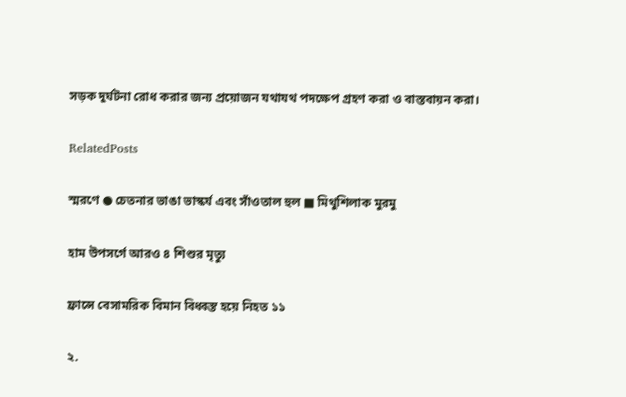সড়ক দুর্ঘটনা রোধ করার জন্য প্রয়োজন যথাযথ পদক্ষেপ গ্রহণ করা ও বাস্তবায়ন করা।

RelatedPosts

স্মরণে ● চেতনার ভাঙা ভাস্কর্য এবং সাঁওতাল হুল ■ মিথুশিলাক মুরমু

হাম উপসর্গে আরও ৪ শিশুর মৃত্যু

ফ্রান্সে বেসামরিক বিমান বিধ্বস্ত হয়ে নিহত ১১

২.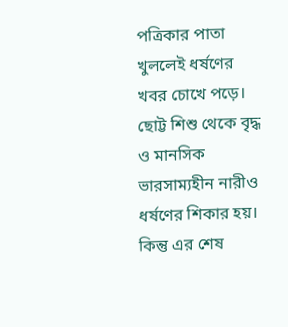পত্রিকার পাতা খুললেই ধর্ষণের খবর চোখে পড়ে। ছোট্ট শিশু থেকে বৃদ্ধ ও মানসিক ভারসাম্যহীন নারীও ধর্ষণের শিকার হয়। কিন্তু এর শেষ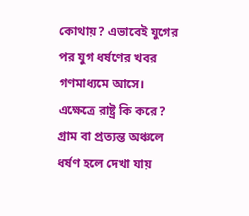কোথায়? এভাবেই যুগের পর যুগ ধর্ষণের খবর গণমাধ্যমে আসে। এক্ষেত্রে রাষ্ট্র কি করে? গ্রাম বা প্রত্যন্ত অঞ্চলে ধর্ষণ হলে দেখা যায়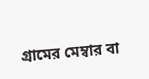গ্রামের মেম্বার বা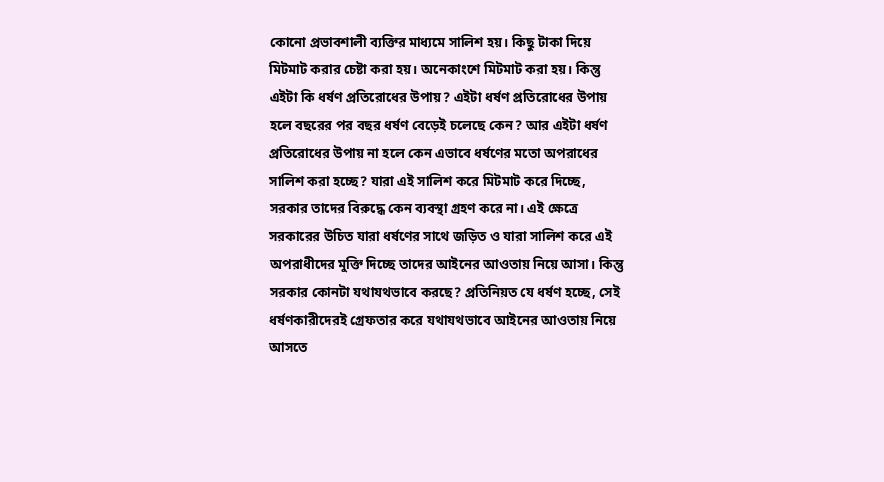কোনো প্রভাবশালী ব্যক্তির মাধ্যমে সালিশ হয়। কিছু টাকা দিয়ে মিটমাট করার চেষ্টা করা হয়। অনেকাংশে মিটমাট করা হয়। কিন্তু এইটা কি ধর্ষণ প্রতিরোধের উপায়? এইটা ধর্ষণ প্রতিরোধের উপায় হলে বছরের পর বছর ধর্ষণ বেড়েই চলেছে কেন? আর এইটা ধর্ষণ প্রতিরোধের উপায় না হলে কেন এভাবে ধর্ষণের মতো অপরাধের সালিশ করা হচ্ছে? যারা এই সালিশ করে মিটমাট করে দিচ্ছে, সরকার তাদের বিরুদ্ধে কেন ব্যবস্থা গ্রহণ করে না। এই ক্ষেত্রে সরকারের উচিত যারা ধর্ষণের সাথে জড়িত ও যারা সালিশ করে এই অপরাধীদের মুক্তি দিচ্ছে তাদের আইনের আওতায় নিয়ে আসা। কিন্তু সরকার কোনটা যথাযথভাবে করছে? প্রতিনিয়ত যে ধর্ষণ হচ্ছে, সেই ধর্ষণকারীদেরই গ্রেফতার করে যথাযথভাবে আইনের আওতায় নিয়ে আসতে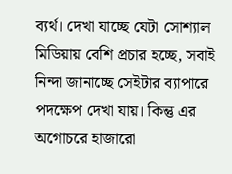ব্যর্থ। দেখা যাচ্ছে যেটা সোশ্যাল মিডিয়ায় বেশি প্রচার হচ্ছে, সবাই নিন্দা জানাচ্ছে সেইটার ব্যাপারে পদক্ষেপ দেখা যায়। কিন্তু এর অগোচরে হাজারো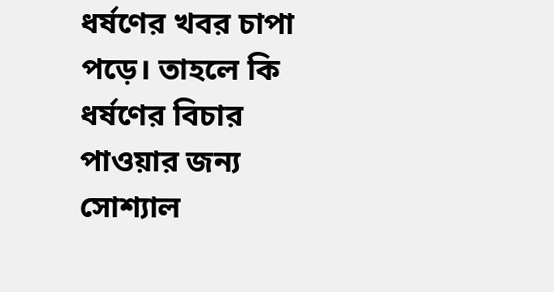ধর্ষণের খবর চাপা পড়ে। তাহলে কি ধর্ষণের বিচার পাওয়ার জন্য সোশ্যাল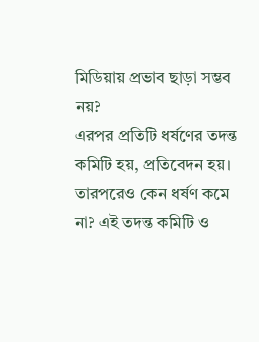মিডিয়ায় প্রভাব ছাড়া সম্ভব নয়?
এরপর প্রতিটি ধর্ষণের তদন্ত কমিটি হয়, প্রতিবেদন হয়। তারপরেও কেন ধর্ষণ কমে না? এই তদন্ত কমিটি ও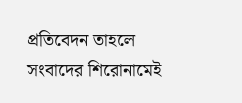প্রতিবেদন তাহলে সংবাদের শিরোনামেই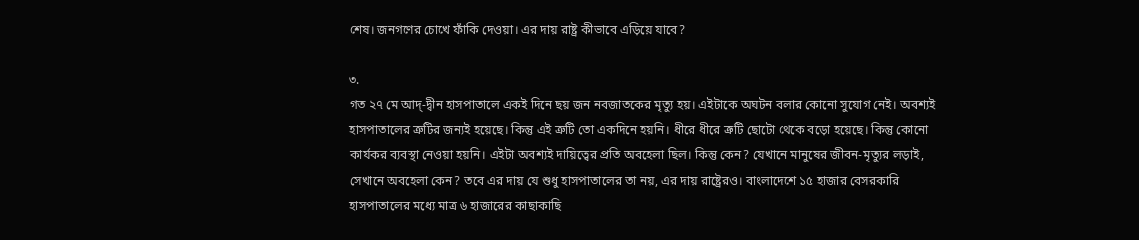শেষ। জনগণের চোখে ফাঁকি দেওয়া। এর দায় রাষ্ট্র কীভাবে এড়িয়ে যাবে?

৩.
গত ২৭ মে আদ্-দ্বীন হাসপাতালে একই দিনে ছয় জন নবজাতকের মৃত্যু হয়। এইটাকে অঘটন বলার কোনো সুযোগ নেই। অবশ্যই হাসপাতালের ত্রুটির জন্যই হয়েছে। কিন্তু এই ত্রুটি তো একদিনে হয়নি। ধীরে ধীরে ত্রুটি ছোটো থেকে বড়ো হয়েছে। কিন্তু কোনো কার্যকর ব্যবস্থা নেওয়া হয়নি। এইটা অবশ্যই দায়িত্বের প্রতি অবহেলা ছিল। কিন্তু কেন? যেখানে মানুষের জীবন-মৃত্যুর লড়াই, সেখানে অবহেলা কেন? তবে এর দায় যে শুধু হাসপাতালের তা নয়, এর দায় রাষ্ট্রেরও। বাংলাদেশে ১৫ হাজার বেসরকারি হাসপাতালের মধ্যে মাত্র ৬ হাজারের কাছাকাছি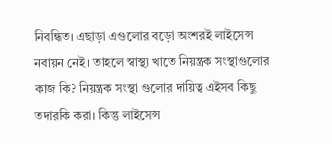নিবন্ধিত। এছাড়া এগুলোর বড়ো অংশরই লাইসেন্স নবায়ন নেই। তাহলে স্বাস্থ্য খাতে নিয়ন্ত্রক সংস্থাগুলোর কাজ কি? নিয়ন্ত্রক সংস্থা গুলোর দায়িত্ব এইসব কিছু তদারকি করা। কিন্তু লাইসেন্স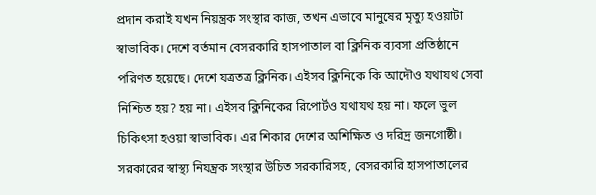প্রদান করাই যখন নিয়ন্ত্রক সংস্থার কাজ, তখন এভাবে মানুষের মৃত্যু হওয়াটা স্বাভাবিক। দেশে বর্তমান বেসরকারি হাসপাতাল বা ক্লিনিক ব্যবসা প্রতিষ্ঠানে পরিণত হয়েছে। দেশে যত্রতত্র ক্লিনিক। এইসব ক্লিনিকে কি আদৌও যথাযথ সেবা নিশ্চিত হয়? হয় না। এইসব ক্লিনিকের রিপোর্টও যথাযথ হয় না। ফলে ভুল চিকিৎসা হওয়া স্বাভাবিক। এর শিকার দেশের অশিক্ষিত ও দরিদ্র জনগোষ্ঠী। সরকারের স্বাস্থ্য নিযন্ত্রক সংস্থার উচিত সরকারিসহ, বেসরকারি হাসপাতালের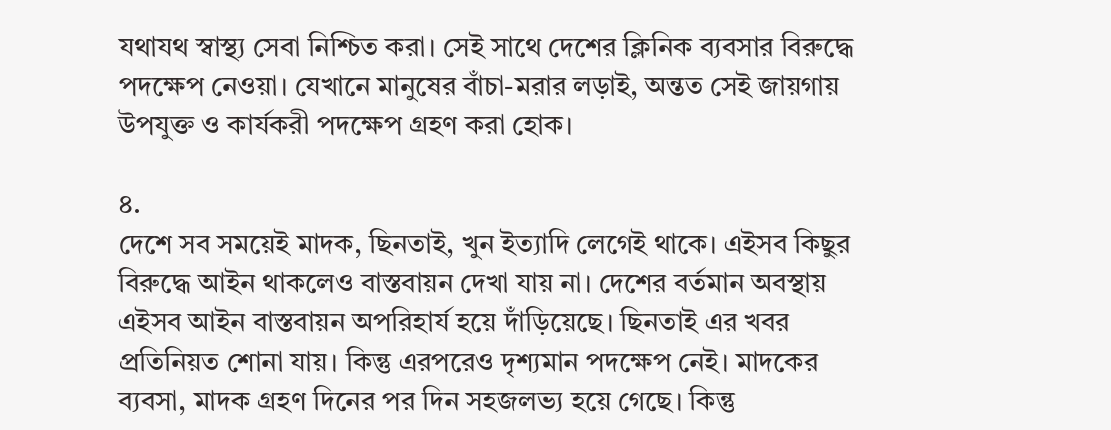যথাযথ স্বাস্থ্য সেবা নিশ্চিত করা। সেই সাথে দেশের ক্লিনিক ব্যবসার বিরুদ্ধে পদক্ষেপ নেওয়া। যেখানে মানুষের বাঁচা-মরার লড়াই, অন্তত সেই জায়গায় উপযুক্ত ও কার্যকরী পদক্ষেপ গ্রহণ করা হোক।

৪.
দেশে সব সময়েই মাদক, ছিনতাই, খুন ইত্যাদি লেগেই থাকে। এইসব কিছুর বিরুদ্ধে আইন থাকলেও বাস্তবায়ন দেখা যায় না। দেশের বর্তমান অবস্থায় এইসব আইন বাস্তবায়ন অপরিহার্য হয়ে দাঁড়িয়েছে। ছিনতাই এর খবর প্রতিনিয়ত শোনা যায়। কিন্তু এরপরেও দৃশ্যমান পদক্ষেপ নেই। মাদকের ব্যবসা, মাদক গ্রহণ দিনের পর দিন সহজলভ্য হয়ে গেছে। কিন্তু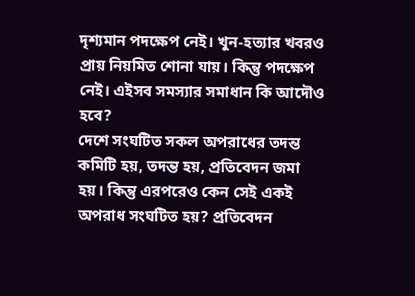দৃশ্যমান পদক্ষেপ নেই। খুন-হত্যার খবরও প্রায় নিয়মিত শোনা যায়। কিন্তু পদক্ষেপ নেই। এইসব সমস্যার সমাধান কি আদৌও হবে?
দেশে সংঘটিত সকল অপরাধের তদন্ত কমিটি হয়, তদন্ত হয়, প্রতিবেদন জমা হয়। কিন্তু এরপরেও কেন সেই একই অপরাধ সংঘটিত হয়? প্রতিবেদন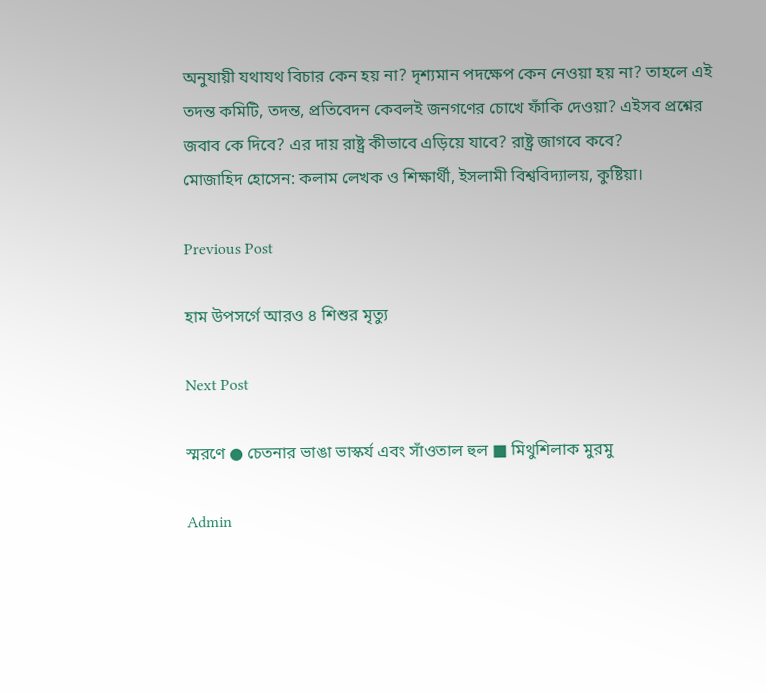অনুযায়ী যথাযথ বিচার কেন হয় না? দৃশ্যমান পদক্ষেপ কেন নেওয়া হয় না? তাহলে এই তদন্ত কমিটি, তদন্ত, প্রতিবেদন কেবলই জনগণের চোখে ফাঁকি দেওয়া? এইসব প্রশ্নের জবাব কে দিবে? এর দায় রাষ্ট্র কীভাবে এড়িয়ে যাবে? রাষ্ট্র জাগবে কবে?
মোজাহিদ হোসেন: কলাম লেখক ও শিক্ষার্থী, ইসলামী বিশ্ববিদ্যালয়, কুষ্টিয়া।

Previous Post

হাম উপসর্গে আরও ৪ শিশুর মৃত্যু

Next Post

স্মরণে ● চেতনার ভাঙা ভাস্কর্য এবং সাঁওতাল হুল ■ মিথুশিলাক মুরমু

Admin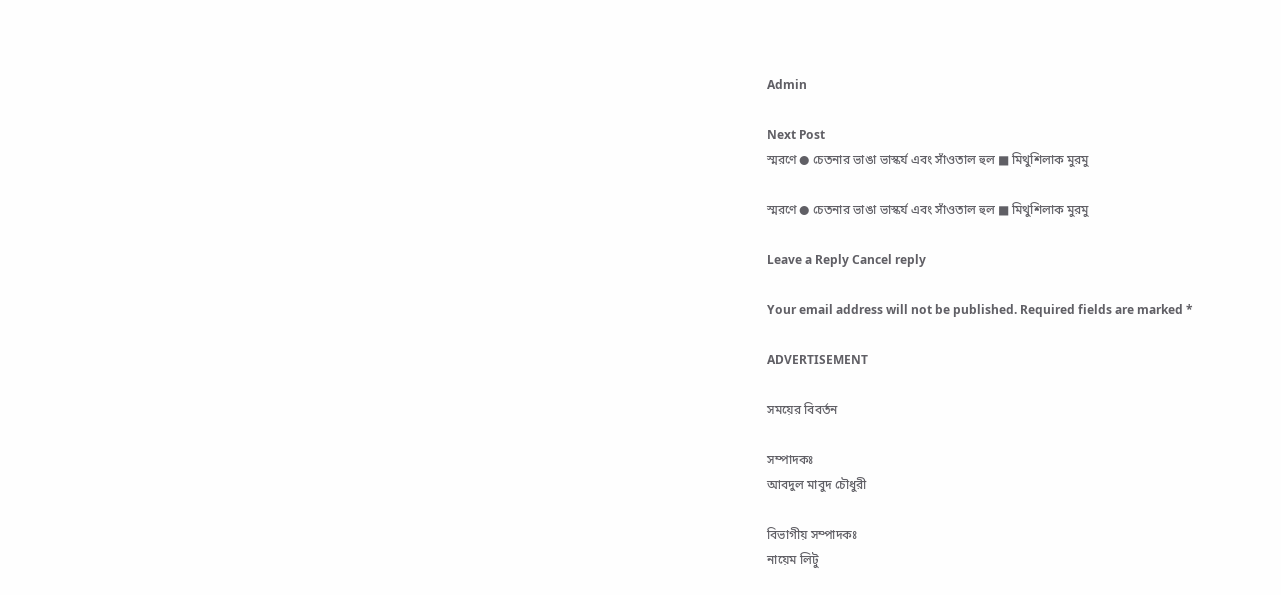Admin

Next Post
স্মরণে ● চেতনার ভাঙা ভাস্কর্য এবং সাঁওতাল হুল ■ মিথুশিলাক মুরমু

স্মরণে ● চেতনার ভাঙা ভাস্কর্য এবং সাঁওতাল হুল ■ মিথুশিলাক মুরমু

Leave a Reply Cancel reply

Your email address will not be published. Required fields are marked *

ADVERTISEMENT

সময়ের বিবর্তন

সম্পাদকঃ
আবদুল মাবুদ চৌধুরী

বিভাগীয় সম্পাদকঃ
নায়েম লিটু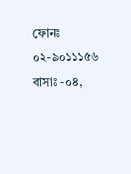ফোনঃ ০২-৯০১১১৫৬ বাসাঃ -০৪,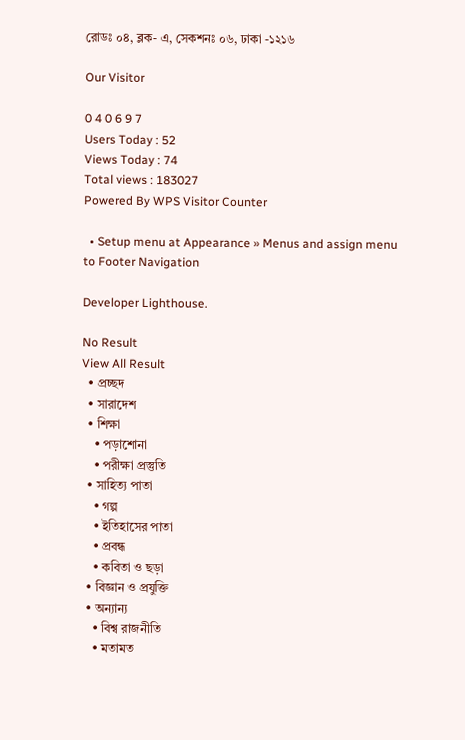রোডঃ ০৪, ব্লক- এ, সেকশনঃ ০৬, ঢাকা -১২১৬

Our Visitor

0 4 0 6 9 7
Users Today : 52
Views Today : 74
Total views : 183027
Powered By WPS Visitor Counter

  • Setup menu at Appearance » Menus and assign menu to Footer Navigation

Developer Lighthouse.

No Result
View All Result
  • প্রচ্ছদ
  • সারাদেশ
  • শিক্ষা
    • পড়াশোনা
    • পরীক্ষা প্রস্তুতি
  • সাহিত্য পাতা
    • গল্প
    • ইতিহাসের পাতা
    • প্রবন্ধ
    • কবিতা ও ছড়া
  • বিজ্ঞান ও প্রযুক্তি
  • অন্যান্য
    • বিশ্ব রাজনীতি
    • মতামত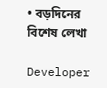• বড়দিনের বিশেষ লেখা

Developer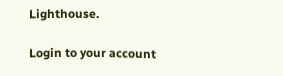Lighthouse.

Login to your account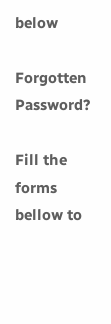below

Forgotten Password?

Fill the forms bellow to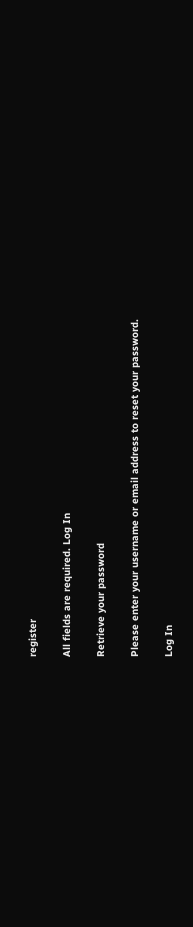register

All fields are required. Log In

Retrieve your password

Please enter your username or email address to reset your password.

Log In